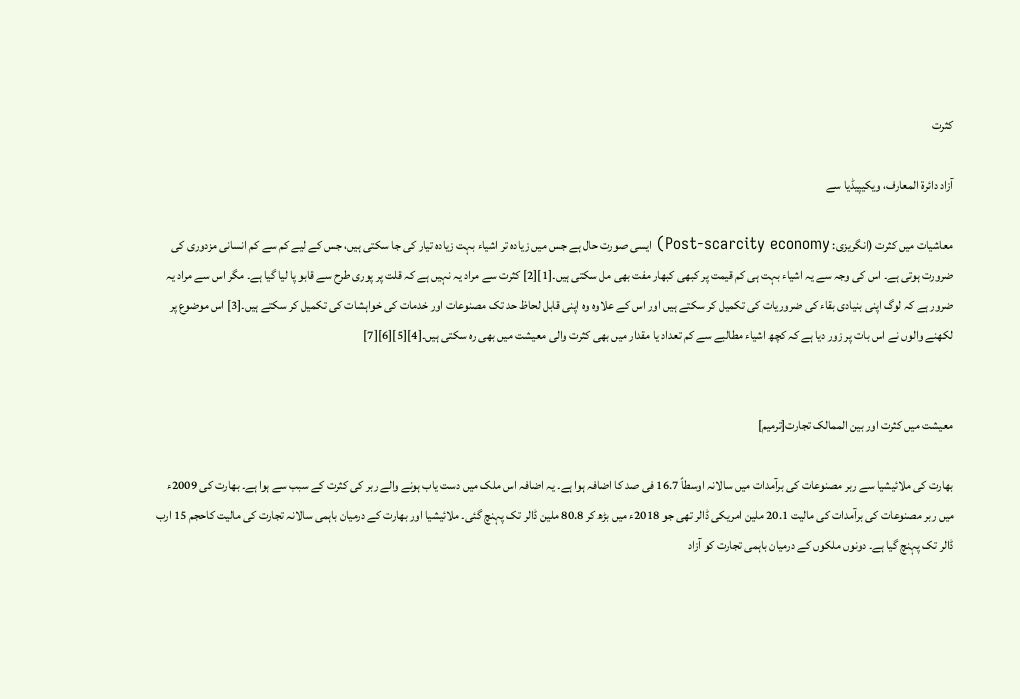کثرت

آزاد دائرۃ المعارف، ویکیپیڈیا سے

معاشیات میں کثرت (انگریزی: Post-scarcity economy) ایسی صورت حال ہے جس میں زیادہ تر اشیاء بہت زیادہ تیار کی جا سکتی ہیں، جس کے لیے کم سے کم انسانی مزدوری کی ضرورت ہوتی ہے۔ اس کی وجہ سے یہ اشیاء بہت ہی کم قیمت پر کبھی کبھار مفت بھی مل سکتی ہیں۔[1][2] کثرت سے مراد یہ نہیں ہے کہ قلت پر پوری طرح سے قابو پا لیا گیا ہے۔ مگر اس سے مراد یہ ضرور ہے کہ لوگ اپنی بنیادی بقاء کی ضروریات کی تکمیل کر سکتے ہیں اور اس کے علاوہ وہ اپنی قابل لحاظ حد تک مصنوعات اور خدمات کی خواہشات کی تکمیل کر سکتے ہیں۔[3] اس موضوع پر لکھنے والوں نے اس بات پر زور دیا ہے کہ کچھ اشیاء مطالبے سے کم تعداد یا مقدار میں بھی کثرت والی معیشت میں بھی رہ سکتی ہیں۔[4][5][6][7]


معیشت میں کثرت اور بین الممالک تجارت[ترمیم]

بھارت کی ملائیشیا سے ربر مصنوعات کی برآمدات میں سالانہ اوسطاً 16.7 فی صد کا اضافہ ہوا ہے۔ یہ اضافہ اس ملک میں دست یاب ہونے والے ربر کی کثرت کے سبب سے ہوا ہے۔ بھارت کی 2009ء میں ربر مصنوعات کی برآمدات کی مالیت 20.1 ملین امریکی ڈالر تھی جو 2018ء میں بڑھ کر 80.8 ملین ڈالر تک پہنچ گئی۔ ملائیشیا اور بھارت کے درمیان باہمی سالانہ تجارت کی مالیت کاحجم 15 ارب ڈالر تک پہنچ گیا ہے۔ دونوں ملکوں کے درمیان باہمی تجارت کو آزاد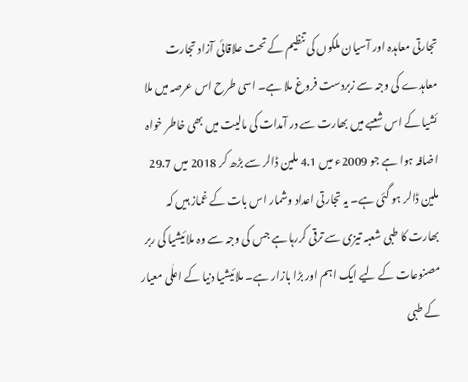تجارتی معاہدہ اور آسیان ملکوں کی تنظیم کے تحت علاقائی آزاد تجارت معاہدے کی وجہ سے زبردست فروغ ملا ہے۔ اسی طرح اس عرصہ میں ملا ئشیا کے اس شعبے میں بھارت سے در آمدات کی مالیت میں بھی خاطر خواہ اضافہ ہوا ہے جو 2009ء میں 4.1 ملین ڈالر سے بڑھ کر 2018 میں 29.7 ملین ڈالر ہو گئی ہے۔ یہ تجارتی اعداد وشمار اس بات کے غماز ہیں کہ بھارت کا طبی شعبہ تیزی سے ترقی کررہا ہے جس کی وجہ سے وہ ملائیشیا کی ربر مصنوعات کے لیے ایک اہم اور بڑا بازار ہے۔ ملائیشیا دنیا کے اعلٰی معیار کے طبی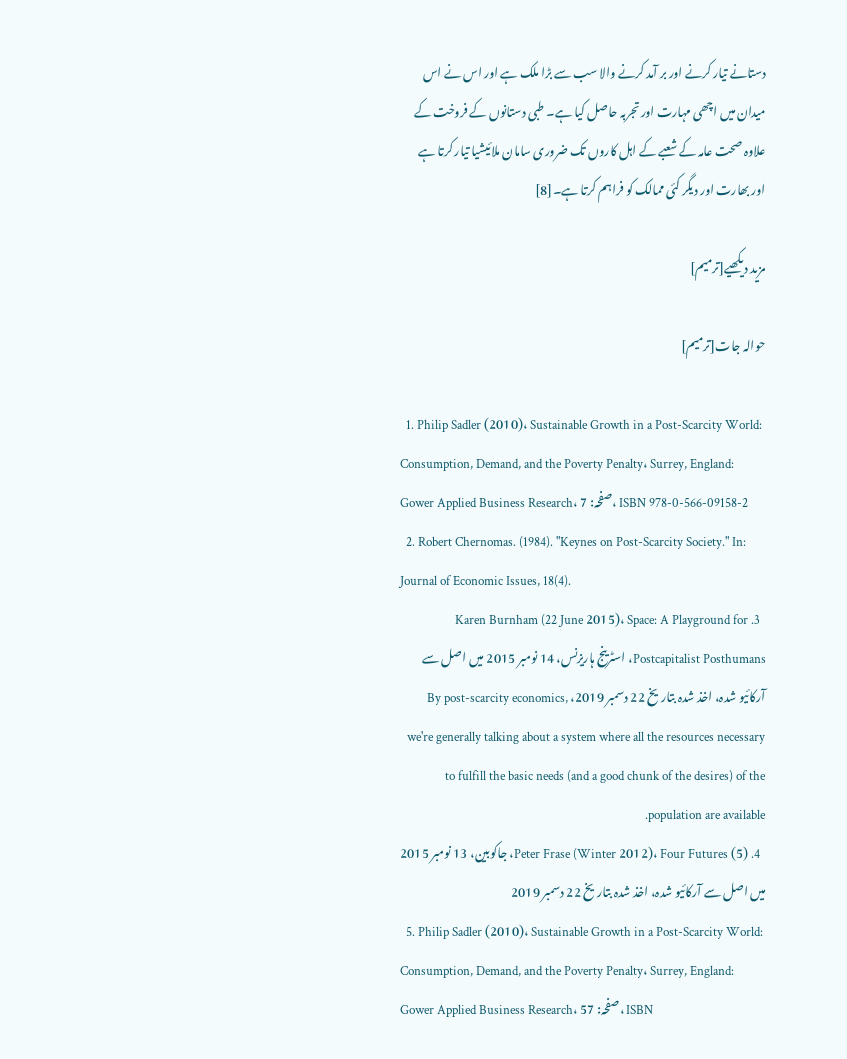دستانے تیار کرنے اور بر آمد کرنے والا سب سے بڑا ملک ہے اور اس نے اس میدان میں اچھی مہارت اور تجربہ حاصل کیا ہے۔ طبی دستانوں کے فروخت کے علاوہ صحت عامہ کے شعبے کے اہل کاروں تک ضروری سامان ملائیشیا تیار کرتا ہے اور بھارت اور دیگر کئی ممالک کو فراہم کرتا ہے۔[8]

مزید دیکھیے[ترمیم]

حوالہ جات[ترمیم]

  1. Philip Sadler (2010)، Sustainable Growth in a Post-Scarcity World: Consumption, Demand, and the Poverty Penalty، Surrey, England: Gower Applied Business Research، صفحہ: 7، ISBN 978-0-566-09158-2
  2. Robert Chernomas. (1984). "Keynes on Post-Scarcity Society." In: Journal of Economic Issues, 18(4).
  3. Karen Burnham (22 June 2015)، Space: A Playground for Postcapitalist Posthumans، اسٹرینج ہاریزنس، 14 نومبر 2015 میں اصل سے آرکائیو شدہ، اخذ شدہ بتاریخ 22 دسمبر 2019، By post-scarcity economics, we're generally talking about a system where all the resources necessary to fulfill the basic needs (and a good chunk of the desires) of the population are available.
  4. Peter Frase (Winter 2012)، Four Futures (5)، جاکوبین، 13 نومبر 2015 میں اصل سے آرکائیو شدہ، اخذ شدہ بتاریخ 22 دسمبر 2019
  5. Philip Sadler (2010)، Sustainable Growth in a Post-Scarcity World: Consumption, Demand, and the Poverty Penalty، Surrey, England: Gower Applied Business Research، صفحہ: 57، ISBN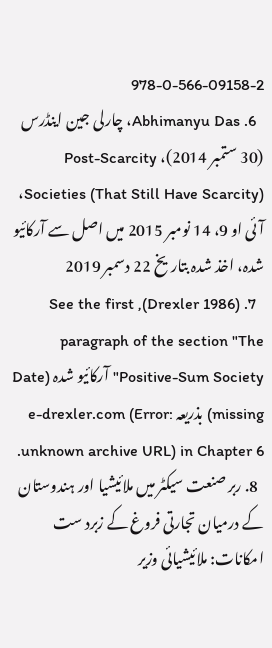978-0-566-09158-2
  6. Abhimanyu Das، چارلی جین اینڈرس (30 ستمبر 2014)، Post-Scarcity Societies (That Still Have Scarcity)، آئی او 9، 14 نومبر 2015 میں اصل سے آرکائیو شدہ، اخذ شدہ بتاریخ 22 دسمبر 2019
  7. (Drexler 1986), See the first paragraph of the section "The Positive-Sum Society" آرکائیو شدہ (Date missing) بذریعہ e-drexler.com (Error: unknown archive URL) in Chapter 6.
  8. ربر صنعت سیکٹر میں ملائیشیا اور ہندوستان کے درمیان تجارتی فروغ کے زبرد ست امکانات: ملائیشیائی وزیر